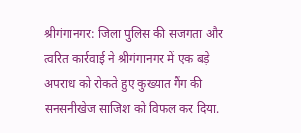श्रीगंगानगर: जिला पुलिस की सजगता और त्वरित कार्रवाई ने श्रीगंगानगर में एक बड़े अपराध को रोकते हुए कुख्यात गैंग की सनसनीखेज साजिश को विफल कर दिया.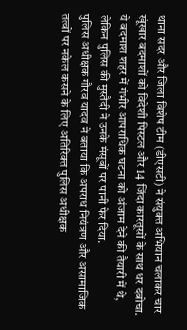थाना सदर और जिला विशेष टीम (डीएसटी) ने संयुक्त अभियान चलाकर चार खूंखार बदमाशों को विदेशी पिस्टल और 14 जिंदा कारतूसों के साथ धर दबोचा. ये बदमाश शहर में गंभीर आपराधिक घटना को अंजाम देने की तैयारी में थे, लेकिन पुलिस की मुस्तैदी ने उनके मंसूबों पर पानी फेर दिया.
पुलिस अधीक्षक गौरव यादव ने बताया कि अपराध नियंत्रण और असामाजिक तत्वों पर नकेल कसने के लिए अतिरिक्त पुलिस अधीक्षक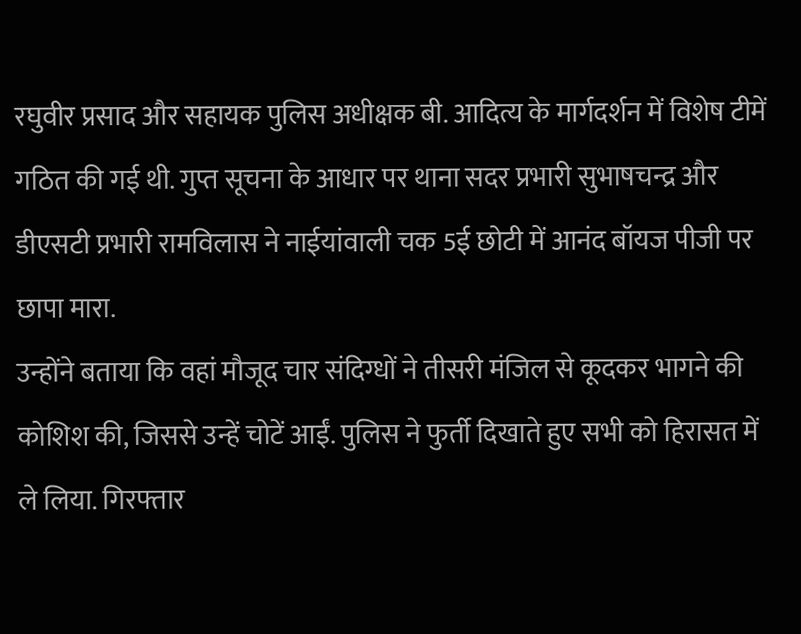रघुवीर प्रसाद और सहायक पुलिस अधीक्षक बी. आदित्य के मार्गदर्शन में विशेष टीमें गठित की गई थी. गुप्त सूचना के आधार पर थाना सदर प्रभारी सुभाषचन्द्र और डीएसटी प्रभारी रामविलास ने नाईयांवाली चक 5ई छोटी में आनंद बॉयज पीजी पर छापा मारा.
उन्होंने बताया कि वहां मौजूद चार संदिग्धों ने तीसरी मंजिल से कूदकर भागने की कोशिश की, जिससे उन्हें चोटें आईं. पुलिस ने फुर्ती दिखाते हुए सभी को हिरासत में ले लिया. गिरफ्तार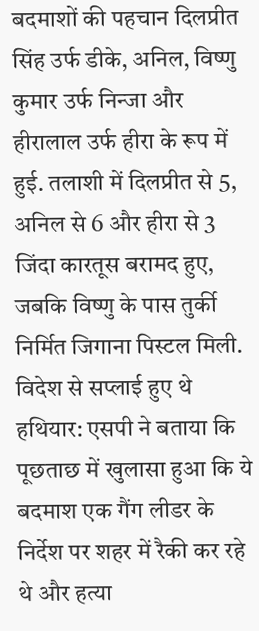बदमाशों की पहचान दिलप्रीत सिंह उर्फ डीके, अनिल, विष्णु कुमार उर्फ निन्जा और हीरालाल उर्फ हीरा के रूप में हुई. तलाशी में दिलप्रीत से 5, अनिल से 6 और हीरा से 3 जिंदा कारतूस बरामद हुए, जबकि विष्णु के पास तुर्की निर्मित जिगाना पिस्टल मिली.
विदेश से सप्लाई हुए थे हथियार: एसपी ने बताया कि पूछताछ में खुलासा हुआ कि ये बदमाश एक गैंग लीडर के निर्देश पर शहर में रैकी कर रहे थे और हत्या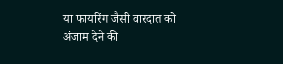या फायरिंग जैसी वारदात को अंजाम देने की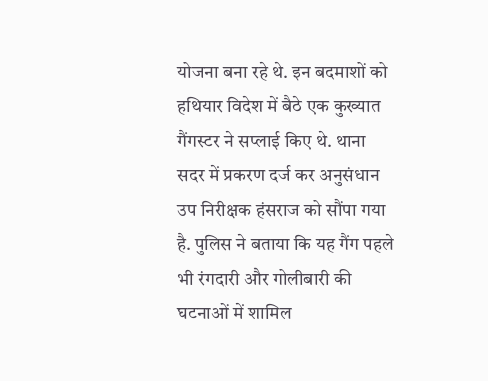योजना बना रहे थे. इन बदमाशों को हथियार विदेश में बैठे एक कुख्यात गैंगस्टर ने सप्लाई किए थे. थाना सदर में प्रकरण दर्ज कर अनुसंधान उप निरीक्षक हंसराज को सौंपा गया है. पुलिस ने बताया कि यह गैंग पहले भी रंगदारी और गोलीबारी की घटनाओं में शामिल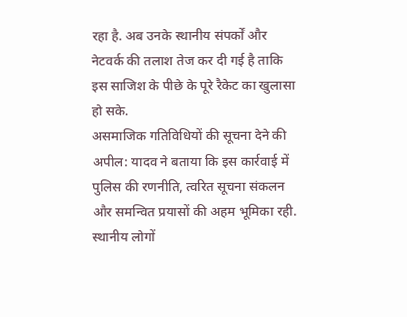रहा है. अब उनके स्थानीय संपर्कों और नेटवर्क की तलाश तेज कर दी गई है ताकि इस साजिश के पीछे के पूरे रैकेट का खुलासा हो सके.
असमाजिक गतिविधियों की सूचना देने की अपील: यादव ने बताया कि इस कार्रवाई में पुलिस की रणनीति, त्वरित सूचना संकलन और समन्वित प्रयासों की अहम भूमिका रही. स्थानीय लोगों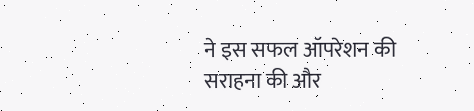ने इस सफल ऑपरेशन की सराहना की और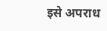इसे अपराध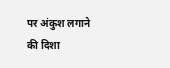पर अंकुश लगाने की दिशा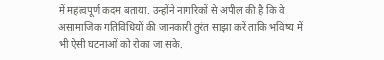में महत्वपूर्ण कदम बताया. उन्होंने नागरिकों से अपील की है कि वे असामाजिक गतिविधियों की जानकारी तुरंत साझा करें ताकि भविष्य में भी ऐसी घटनाओं को रोका जा सके.